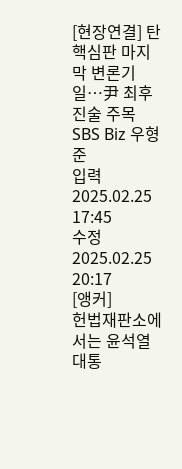[현장연결] 탄핵심판 마지막 변론기일…尹 최후 진술 주목
SBS Biz 우형준
입력2025.02.25 17:45
수정2025.02.25 20:17
[앵커]
헌법재판소에서는 윤석열 대통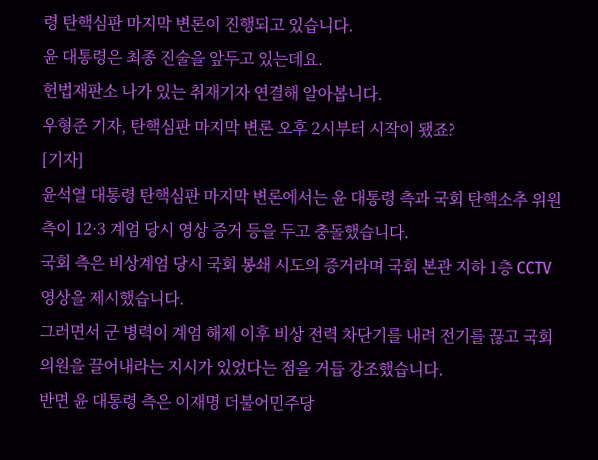령 탄핵심판 마지막 변론이 진행되고 있습니다.
윤 대통령은 최종 진술을 앞두고 있는데요.
헌법재판소 나가 있는 취재기자 연결해 알아봅니다.
우형준 기자, 탄핵심판 마지막 변론 오후 2시부터 시작이 됐죠?
[기자]
윤석열 대통령 탄핵심판 마지막 변론에서는 윤 대통령 측과 국회 탄핵소추 위원 측이 12·3 계엄 당시 영상 증거 등을 두고 충돌했습니다.
국회 측은 비상계엄 당시 국회 봉쇄 시도의 증거라며 국회 본관 지하 1층 CCTV 영상을 제시했습니다.
그러면서 군 병력이 계엄 해제 이후 비상 전력 차단기를 내려 전기를 끊고 국회의원을 끌어내라는 지시가 있었다는 점을 거듭 강조했습니다.
반면 윤 대통령 측은 이재명 더불어민주당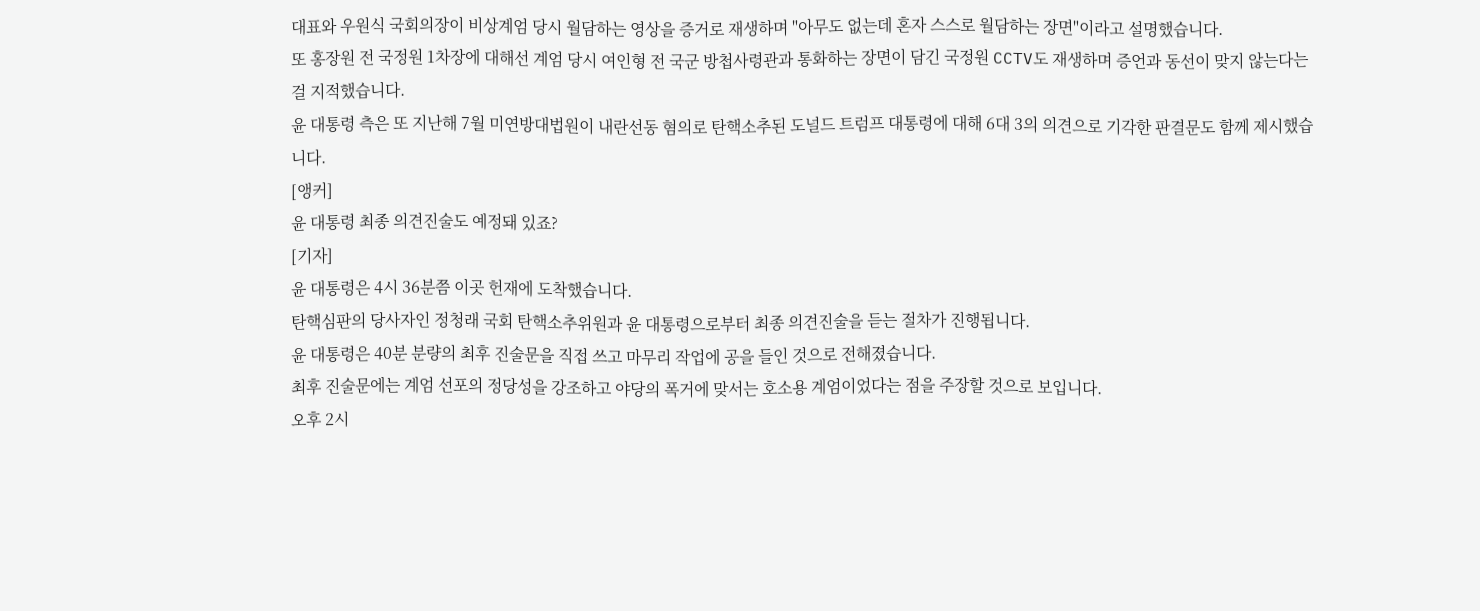대표와 우원식 국회의장이 비상계엄 당시 월담하는 영상을 증거로 재생하며 "아무도 없는데 혼자 스스로 월담하는 장면"이라고 설명했습니다.
또 홍장원 전 국정원 1차장에 대해선 계엄 당시 여인형 전 국군 방첩사령관과 통화하는 장면이 담긴 국정원 CCTV도 재생하며 증언과 동선이 맞지 않는다는 걸 지적했습니다.
윤 대통령 측은 또 지난해 7월 미연방대법원이 내란선동 혐의로 탄핵소추된 도널드 트럼프 대통령에 대해 6대 3의 의견으로 기각한 판결문도 함께 제시했습니다.
[앵커]
윤 대통령 최종 의견진술도 예정돼 있죠?
[기자]
윤 대통령은 4시 36분쯤 이곳 헌재에 도착했습니다.
탄핵심판의 당사자인 정청래 국회 탄핵소추위원과 윤 대통령으로부터 최종 의견진술을 듣는 절차가 진행됩니다.
윤 대통령은 40분 분량의 최후 진술문을 직접 쓰고 마무리 작업에 공을 들인 것으로 전해졌습니다.
최후 진술문에는 계엄 선포의 정당성을 강조하고 야당의 폭거에 맞서는 호소용 계엄이었다는 점을 주장할 것으로 보입니다.
오후 2시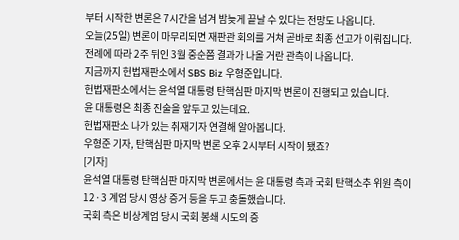부터 시작한 변론은 7시간을 넘겨 밤늦게 끝날 수 있다는 전망도 나옵니다.
오늘(25일) 변론이 마무리되면 재판관 회의를 거쳐 곧바로 최종 선고가 이뤄집니다.
전례에 따라 2주 뒤인 3월 중순쯤 결과가 나올 거란 관측이 나옵니다.
지금까지 헌법재판소에서 SBS Biz 우형준입니다.
헌법재판소에서는 윤석열 대통령 탄핵심판 마지막 변론이 진행되고 있습니다.
윤 대통령은 최종 진술을 앞두고 있는데요.
헌법재판소 나가 있는 취재기자 연결해 알아봅니다.
우형준 기자, 탄핵심판 마지막 변론 오후 2시부터 시작이 됐죠?
[기자]
윤석열 대통령 탄핵심판 마지막 변론에서는 윤 대통령 측과 국회 탄핵소추 위원 측이 12·3 계엄 당시 영상 증거 등을 두고 충돌했습니다.
국회 측은 비상계엄 당시 국회 봉쇄 시도의 증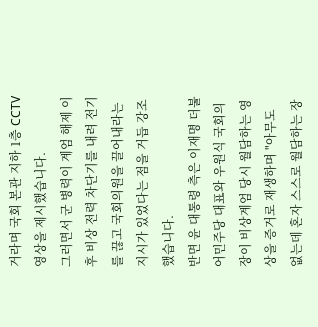거라며 국회 본관 지하 1층 CCTV 영상을 제시했습니다.
그러면서 군 병력이 계엄 해제 이후 비상 전력 차단기를 내려 전기를 끊고 국회의원을 끌어내라는 지시가 있었다는 점을 거듭 강조했습니다.
반면 윤 대통령 측은 이재명 더불어민주당 대표와 우원식 국회의장이 비상계엄 당시 월담하는 영상을 증거로 재생하며 "아무도 없는데 혼자 스스로 월담하는 장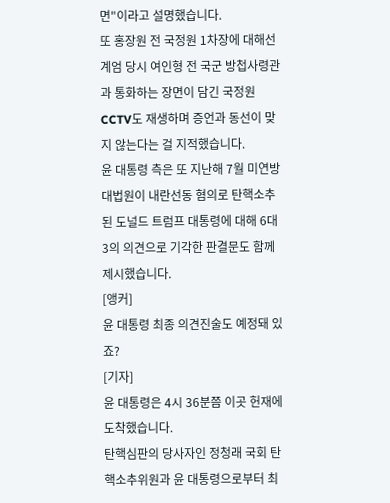면"이라고 설명했습니다.
또 홍장원 전 국정원 1차장에 대해선 계엄 당시 여인형 전 국군 방첩사령관과 통화하는 장면이 담긴 국정원 CCTV도 재생하며 증언과 동선이 맞지 않는다는 걸 지적했습니다.
윤 대통령 측은 또 지난해 7월 미연방대법원이 내란선동 혐의로 탄핵소추된 도널드 트럼프 대통령에 대해 6대 3의 의견으로 기각한 판결문도 함께 제시했습니다.
[앵커]
윤 대통령 최종 의견진술도 예정돼 있죠?
[기자]
윤 대통령은 4시 36분쯤 이곳 헌재에 도착했습니다.
탄핵심판의 당사자인 정청래 국회 탄핵소추위원과 윤 대통령으로부터 최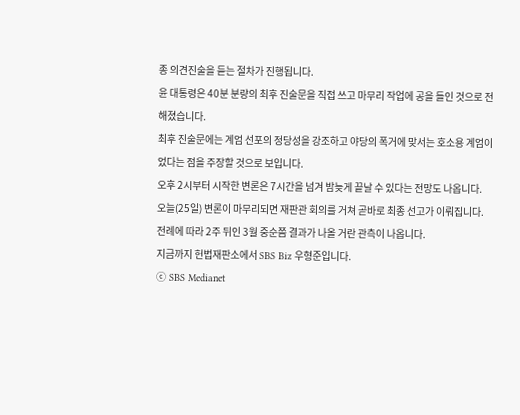종 의견진술을 듣는 절차가 진행됩니다.
윤 대통령은 40분 분량의 최후 진술문을 직접 쓰고 마무리 작업에 공을 들인 것으로 전해졌습니다.
최후 진술문에는 계엄 선포의 정당성을 강조하고 야당의 폭거에 맞서는 호소용 계엄이었다는 점을 주장할 것으로 보입니다.
오후 2시부터 시작한 변론은 7시간을 넘겨 밤늦게 끝날 수 있다는 전망도 나옵니다.
오늘(25일) 변론이 마무리되면 재판관 회의를 거쳐 곧바로 최종 선고가 이뤄집니다.
전례에 따라 2주 뒤인 3월 중순쯤 결과가 나올 거란 관측이 나옵니다.
지금까지 헌법재판소에서 SBS Biz 우형준입니다.
ⓒ SBS Medianet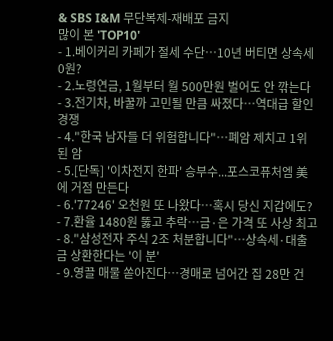& SBS I&M 무단복제-재배포 금지
많이 본 'TOP10'
- 1.베이커리 카페가 절세 수단…10년 버티면 상속세 0원?
- 2.노령연금, 1월부터 월 500만원 벌어도 안 깎는다
- 3.전기차, 바꿀까 고민될 만큼 싸졌다…역대급 할인 경쟁
- 4."한국 남자들 더 위험합니다"…폐암 제치고 1위 된 암
- 5.[단독] '이차전지 한파' 승부수...포스코퓨처엠 美에 거점 만든다
- 6.'77246' 오천원 또 나왔다…혹시 당신 지갑에도?
- 7.환율 1480원 뚫고 추락…금·은 가격 또 사상 최고
- 8."삼성전자 주식 2조 처분합니다"…상속세·대출금 상환한다는 '이 분'
- 9.영끌 매물 쏟아진다…경매로 넘어간 집 28만 건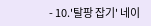- 10.'탈팡 잡기' 네이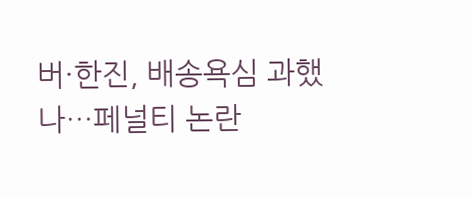버·한진, 배송욕심 과했나…페널티 논란